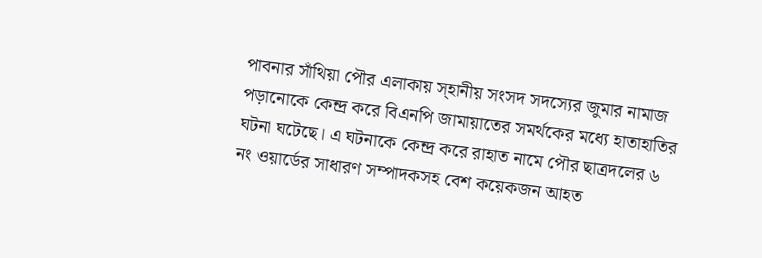পাবনার সাঁথিয়া পৌর এলাকায় স্হানীয় সংসদ সদস্যের জুমার নামাজ পড়ানোকে কেন্দ্র করে বিএনপি জামায়াতের সমর্থকের মধ্যে হাতাহাতির ঘটনা ঘটেছে। এ ঘটনাকে কেন্দ্র করে রাহাত নামে পৌর ছাত্রদলের ৬ নং ওয়ার্ডের সাধারণ সম্পাদকসহ বেশ কয়েকজন আহত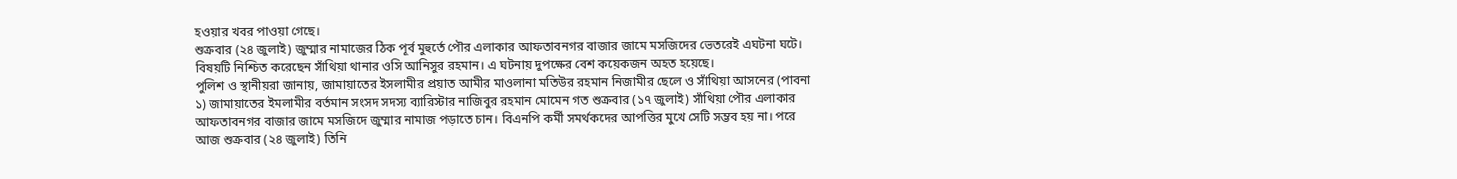হওয়ার খবর পাওয়া গেছে।
শুক্রবার (২৪ জুলাই) জুম্মার নামাজের ঠিক পূর্ব মুহুর্তে পৌর এলাকার আফতাবনগর বাজার জামে মসজিদের ভেতরেই এঘটনা ঘটে। বিষয়টি নিশ্চিত করেছেন সাঁথিয়া থানার ওসি আনিসুর রহমান। এ ঘটনায় দুপক্ষের বেশ কয়েকজন অহত হয়েছে।
পুলিশ ও স্থানীয়রা জানায়, জামায়াতের ইসলামীর প্রয়াত আমীর মাওলানা মতিউর রহমান নিজামীর ছেলে ও সাঁথিয়া আসনের (পাবনা ১) জামায়াতের ইমলামীর বর্তমান সংসদ সদস্য ব্যারিস্টার নাজিবুর রহমান মোমেন গত শুক্রবার (১৭ জুলাই) সাঁথিয়া পৌর এলাকার আফতাবনগর বাজার জামে মসজিদে জুম্মার নামাজ পড়াতে চান। বিএনপি কর্মী সমর্থকদের আপত্তির মুখে সেটি সম্ভব হয় না। পরে আজ শুক্রবার (২৪ জুলাই) তিনি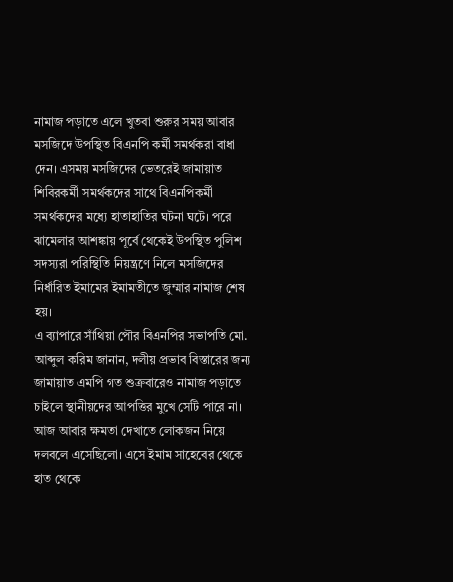নামাজ পড়াতে এলে খুতবা শুরুর সময় আবার মসজিদে উপস্থিত বিএনপি কর্মী সমর্থকরা বাধা দেন। এসময় মসজিদের ভেতরেই জামায়াত শিবিরকর্মী সমর্থকদের সাথে বিএনপিকর্মী সমর্থকদের মধ্যে হাতাহাতির ঘটনা ঘটে। পরে ঝামেলার আশঙ্কায় পূর্বে থেকেই উপস্থিত পুলিশ সদস্যরা পরিস্থিতি নিয়ন্ত্রণে নিলে মসজিদের নির্ধারিত ইমামের ইমামতীতে জুম্মার নামাজ শেষ হয়।
এ ব্যাপারে সাঁথিয়া পৌর বিএনপির সভাপতি মো. আব্দুল করিম জানান, দলীয় প্রভাব বিস্তারের জন্য জামায়াত এমপি গত শুক্রবারেও নামাজ পড়াতে চাইলে স্থানীয়দের আপত্তির মুখে সেটি পারে না। আজ আবার ক্ষমতা দেখাতে লোকজন নিয়ে দলবলে এসেছিলো। এসে ইমাম সাহেবের থেকে হাত থেকে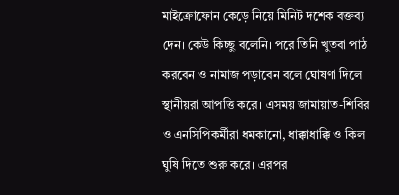মাইক্রোফোন কেড়ে নিয়ে মিনিট দশেক বক্তব্য দেন। কেউ কিচ্ছু বলেনি। পরে তিনি খুতবা পাঠ করবেন ও নামাজ পড়াবেন বলে ঘোষণা দিলে স্থানীয়রা আপত্তি করে। এসময় জামায়াত-শিবির ও এনসিপিকর্মীরা ধমকানো, ধাক্কাধাক্কি ও কিল ঘুষি দিতে শুরু করে। এরপর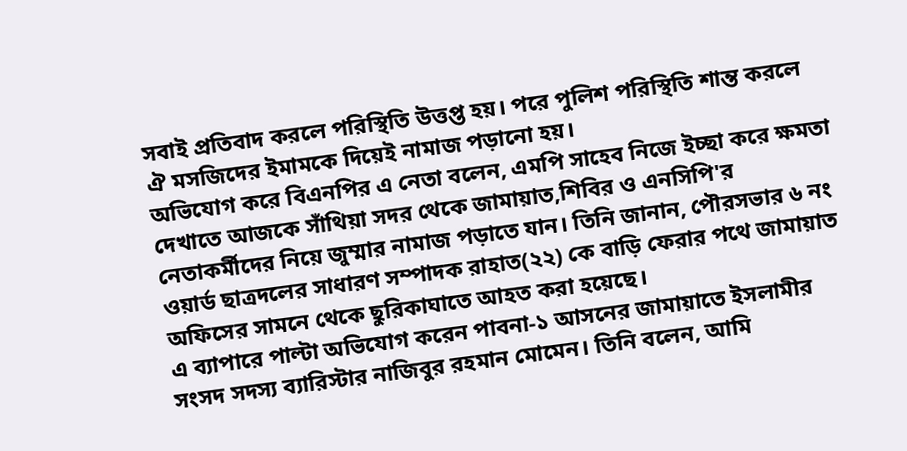সবাই প্রতিবাদ করলে পরিস্থিতি উত্তপ্ত হয়। পরে পুলিশ পরিস্থিতি শান্ত করলে ঐ মসজিদের ইমামকে দিয়েই নামাজ পড়ানো হয়।
অভিযোগ করে বিএনপির এ নেতা বলেন, এমপি সাহেব নিজে ইচ্ছা করে ক্ষমতা দেখাতে আজকে সাঁথিয়া সদর থেকে জামায়াত,শিবির ও এনসিপি'র নেতাকর্মীদের নিয়ে জুম্মার নামাজ পড়াতে যান। তিনি জানান, পৌরসভার ৬ নং ওয়ার্ড ছাত্রদলের সাধারণ সম্পাদক রাহাত(২২) কে বাড়ি ফেরার পথে জামায়াত অফিসের সামনে থেকে ছুরিকাঘাতে আহত করা হয়েছে।
এ ব্যাপারে পাল্টা অভিযোগ করেন পাবনা-১ আসনের জামায়াতে ইসলামীর সংসদ সদস্য ব্যারিস্টার নাজিবুর রহমান মোমেন। তিনি বলেন, আমি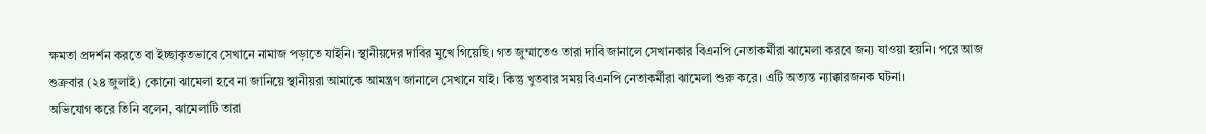ক্ষমতা প্রদর্শন করতে বা ইচ্ছাকৃতভাবে সেখানে নামাজ পড়াতে যাইনি। স্থানীয়দের দাবির মুখে গিয়েছি। গত জুম্মাতেও তারা দাবি জানালে সেখানকার বিএনপি নেতাকর্মীরা ঝামেলা করবে জন্য যাওয়া হয়নি। পরে আজ শুক্রবার (২৪ জুলাই) কোনো ঝামেলা হবে না জানিয়ে স্থানীয়রা আমাকে আমন্ত্রণ জানালে সেখানে যাই। কিন্তু খুতবার সময় বিএনপি নেতাকর্মীরা ঝামেলা শুরু করে। এটি অত্যন্ত ন্যাক্কারজনক ঘটনা।
অভিযোগ করে তিনি বলেন, ঝামেলাটি তারা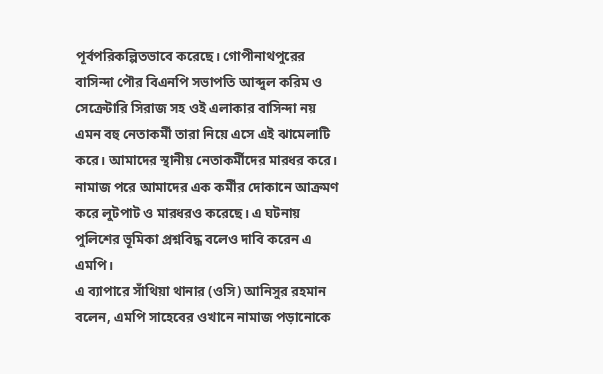পূর্বপরিকল্পিতভাবে করেছে। গোপীনাথপুরের বাসিন্দা পৌর বিএনপি সভাপতি আব্দুল করিম ও সেক্রেটারি সিরাজ সহ ওই এলাকার বাসিন্দা নয় এমন বহু নেতাকর্মী তারা নিয়ে এসে এই ঝামেলাটি করে। আমাদের স্থানীয় নেতাকর্মীদের মারধর করে। নামাজ পরে আমাদের এক কর্মীর দোকানে আক্রমণ করে লুটপাট ও মারধরও করেছে। এ ঘটনায় পুলিশের ভূমিকা প্রশ্নবিদ্ধ বলেও দাবি করেন এ এমপি।
এ ব্যাপারে সাঁথিয়া থানার (ওসি) আনিসুর রহমান বলেন, এমপি সাহেবের ওখানে নামাজ পড়ানোকে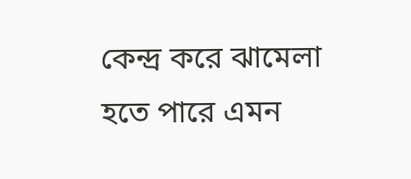কেন্দ্র করে ঝামেলা হতে পারে এমন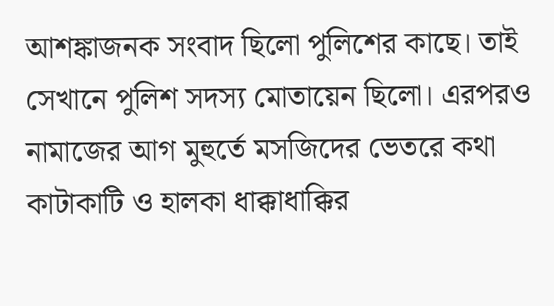আশঙ্কাজনক সংবাদ ছিলো পুলিশের কাছে। তাই সেখানে পুলিশ সদস্য মোতায়েন ছিলো। এরপরও নামাজের আগ মুহুর্তে মসজিদের ভেতরে কথা কাটাকাটি ও হালকা ধাক্কাধাক্কির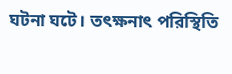ঘটনা ঘটে। তৎক্ষনাৎ পরিস্থিতি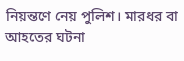নিয়ন্তণে নেয় পুলিশ। মারধর বা আহতের ঘটনা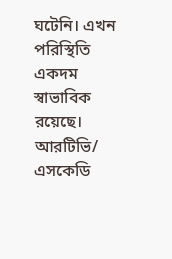ঘটেনি। এখন পরিস্থিতি একদম স্বাভাবিক রয়েছে।
আরটিভি/ এসকেডি